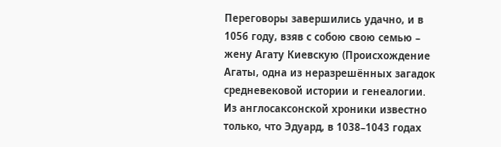Переговоры завершились удачно, и в 1056 году, взяв с собою свою семью – жену Агату Киевскую (Происхождение Агаты, одна из неразрешённых загадок средневековой истории и генеалогии. Из англосаксонской хроники известно только, что Эдуард, в 1038–1043 годах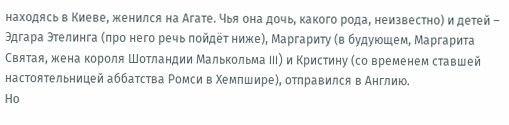находясь в Киеве, женился на Агате. Чья она дочь, какого рода, неизвестно) и детей – Эдгара Этелинга (про него речь пойдёт ниже), Маргариту (в будующем, Маргарита Святая, жена короля Шотландии Малькольма III) и Кристину (со временем ставшей настоятельницей аббатства Ромси в Хемпшире), отправился в Англию.
Но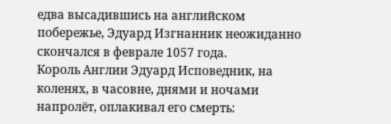едва высадившись на английском побережье, Эдуард Изгнанник неожиданно скончался в феврале 1057 года.
Король Англии Эдуард Исповедник, на коленях, в часовне, днями и ночами напролёт, оплакивал его смерть: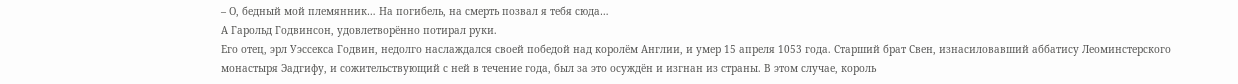– О, бедный мой племянник… На погибель, на смерть позвал я тебя сюда…
А Гарольд Годвинсон, удовлетворённо потирал руки.
Его отец, эрл Уэссекса Годвин, недолго наслаждался своей победой над королём Англии, и умер 15 апреля 1053 года. Старший брат Свен, изнасиловавший аббатису Леоминстерского монастыря Эадгифу, и сожительствующий с ней в течение года, был за это осуждён и изгнан из страны. В этом случае, король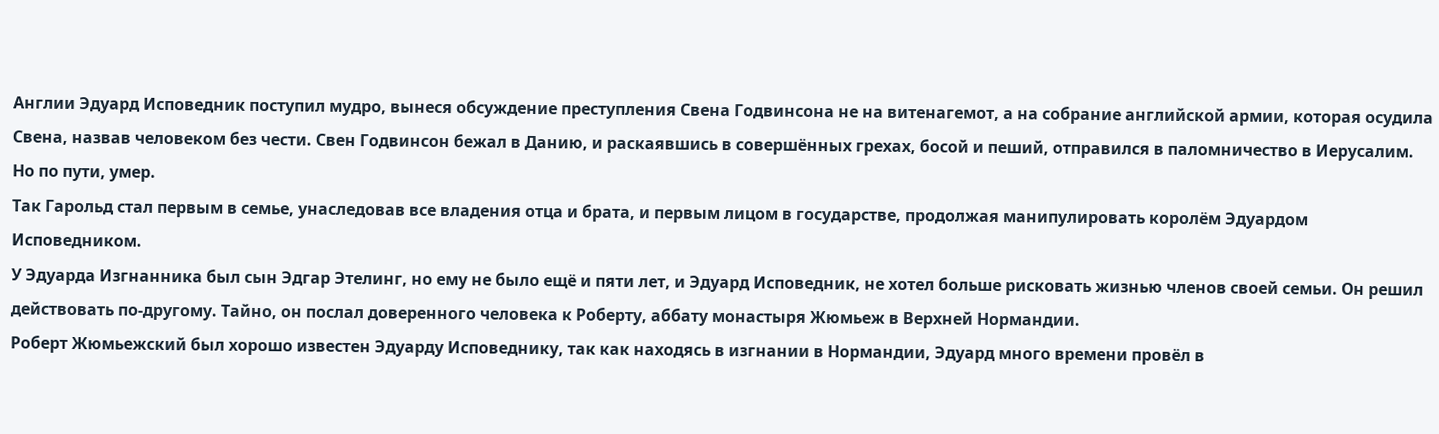Англии Эдуард Исповедник поступил мудро, вынеся обсуждение преступления Свена Годвинсона не на витенагемот, а на собрание английской армии, которая осудила Свена, назвав человеком без чести. Свен Годвинсон бежал в Данию, и раскаявшись в совершённых грехах, босой и пеший, отправился в паломничество в Иерусалим. Но по пути, умер.
Так Гарольд стал первым в семье, унаследовав все владения отца и брата, и первым лицом в государстве, продолжая манипулировать королём Эдуардом Исповедником.
У Эдуарда Изгнанника был сын Эдгар Этелинг, но ему не было ещё и пяти лет, и Эдуард Исповедник, не хотел больше рисковать жизнью членов своей семьи. Он решил действовать по-другому. Тайно, он послал доверенного человека к Роберту, аббату монастыря Жюмьеж в Верхней Нормандии.
Роберт Жюмьежский был хорошо известен Эдуарду Исповеднику, так как находясь в изгнании в Нормандии, Эдуард много времени провёл в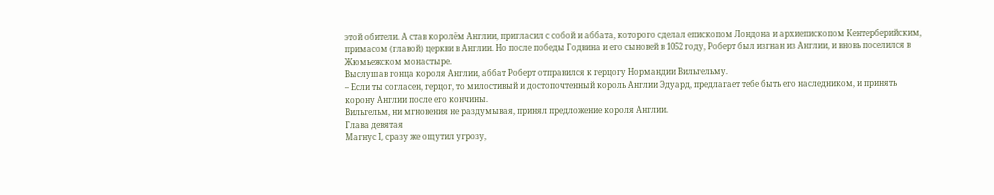этой обители. А став королём Англии, пригласил с собой и аббата, которого сделал епископом Лондона и архиепископом Кентерберийским, примасом (главой) церкви в Англии. Но после победы Годвина и его сыновей в 1052 году, Роберт был изгнан из Англии, и вновь поселился в Жюмьежском монастыре.
Выслушав гонца короля Англии, аббат Роберт отправился к герцогу Нормандии Вильгельму.
– Если ты согласен, герцог, то милостивый и достопочтенный король Англии Эдуард, предлагает тебе быть его наследником, и принять корону Англии после его кончины.
Вильгельм, ни мгновения не раздумывая, принял предложение короля Англии.
Глава девятая
Магнус I, сразу же ощутил угрозу,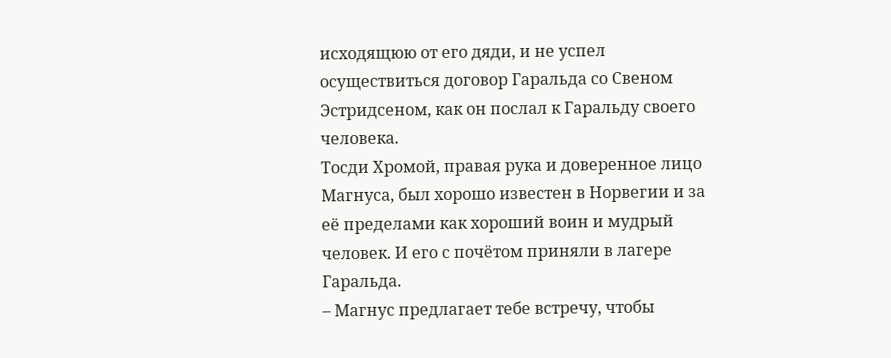исходящюю от его дяди, и не успел осуществиться договор Гаральда со Свеном Эстридсеном, как он послал к Гаральду своего человека.
Тосди Хромой, правая рука и доверенное лицо Магнуса, был хорошо известен в Норвегии и за её пределами как хороший воин и мудрый человек. И его с почётом приняли в лагере Гаральда.
– Магнус предлагает тебе встречу, чтобы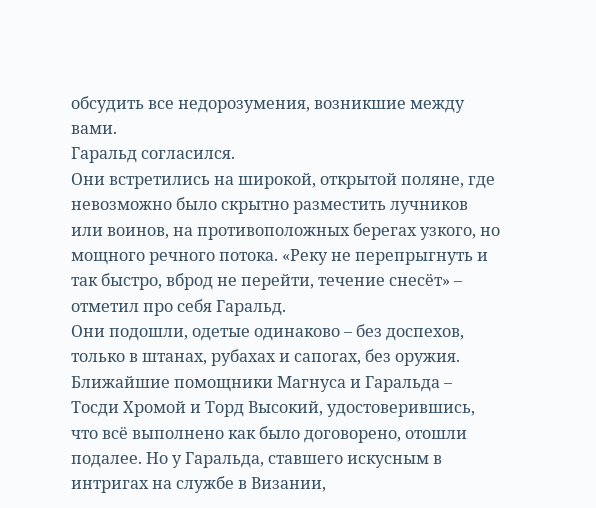обсудить все недорозумения, возникшие между вами.
Гаральд согласился.
Они встретились на широкой, открытой поляне, где невозможно было скрытно разместить лучников или воинов, на противоположных берегах узкого, но мощного речного потока. «Реку не перепрыгнуть и так быстро, вброд не перейти, течение снесёт» – отметил про себя Гаральд.
Они подошли, одетые одинаково – без доспехов, только в штанах, рубахах и сапогах, без оружия.
Ближайшие помощники Магнуса и Гаральда – Тосди Хромой и Торд Высокий, удостоверившись, что всё выполнено как было договорено, отошли подалее. Но у Гаральда, ставшего искусным в интригах на службе в Визании,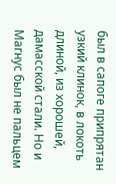был в сапоге припрятан узкий клинок, в локоть длиной, из хорошей, дамасской стали. Но и Магнус был не пальцем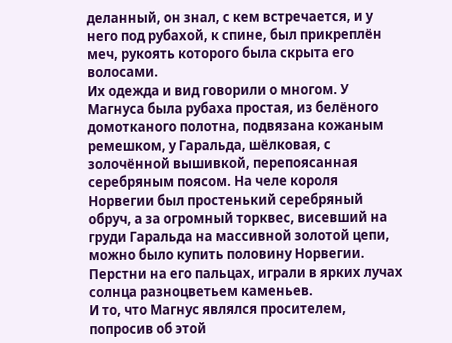деланный, он знал, с кем встречается, и у него под рубахой, к спине, был прикреплён меч, рукоять которого была скрыта его волосами.
Их одежда и вид говорили о многом. У Магнуса была рубаха простая, из белёного домотканого полотна, подвязана кожаным ремешком, у Гаральда, шёлковая, с золочённой вышивкой, перепоясанная серебряным поясом. На челе короля Норвегии был простенький серебряный обруч, а за огромный торквес, висевший на груди Гаральда на массивной золотой цепи, можно было купить половину Норвегии. Перстни на его пальцах, играли в ярких лучах солнца разноцветьем каменьев.
И то, что Магнус являлся просителем, попросив об этой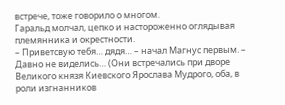встрече, тоже говорило о многом.
Гаральд молчал, цепко и настороженно оглядывая племянника и окрестности.
– Приветсвую тебя… дядя… – начал Магнус первым. – Давно не виделись… (Они встречались при дворе Великого князя Киевского Ярослава Мудрого, оба, в роли изгнанников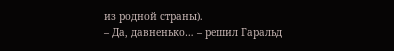из родной страны).
– Да, давненько… – решил Гаральд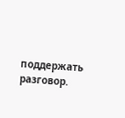поддержать разговор.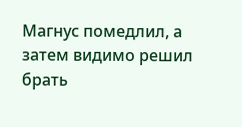Магнус помедлил, а затем видимо решил брать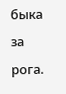быка за рога.